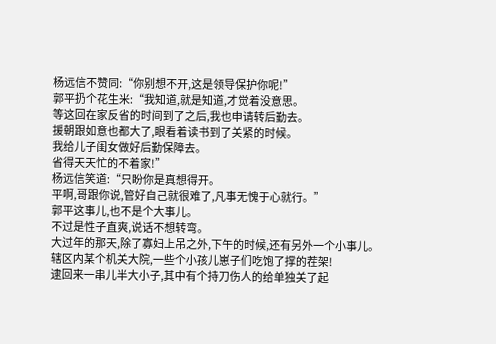杨远信不赞同:“你别想不开,这是领导保护你呢!”
郭平扔个花生米:“我知道,就是知道,才觉着没意思。
等这回在家反省的时间到了之后,我也申请转后勤去。
援朝跟如意也都大了,眼看着读书到了关紧的时候。
我给儿子闺女做好后勤保障去。
省得天天忙的不着家!”
杨远信笑道:“只盼你是真想得开。
平啊,哥跟你说,管好自己就很难了,凡事无愧于心就行。”
郭平这事儿,也不是个大事儿。
不过是性子直爽,说话不想转弯。
大过年的那天,除了寡妇上吊之外,下午的时候,还有另外一个小事儿。
辖区内某个机关大院,一些个小孩儿崽子们吃饱了撑的茬架!
逮回来一串儿半大小子,其中有个持刀伤人的给单独关了起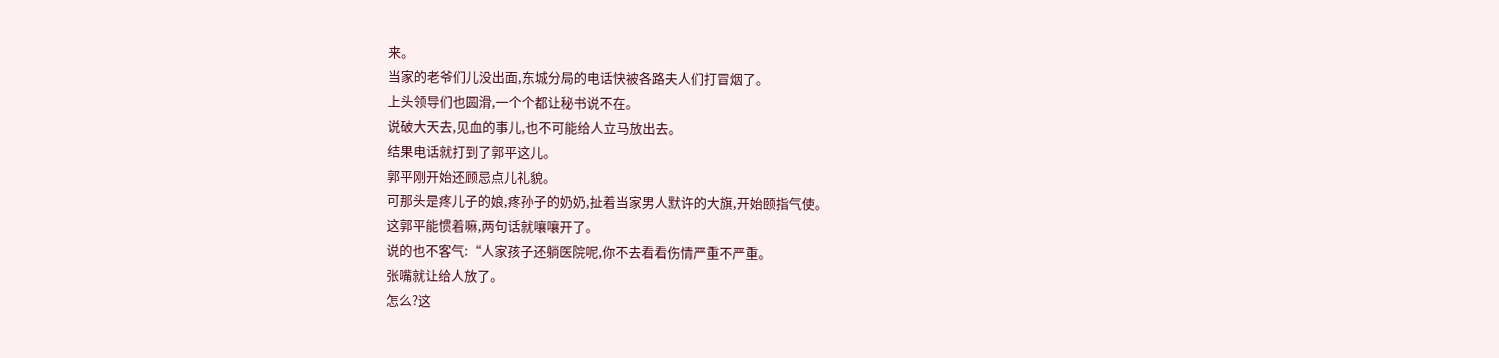来。
当家的老爷们儿没出面,东城分局的电话快被各路夫人们打冒烟了。
上头领导们也圆滑,一个个都让秘书说不在。
说破大天去,见血的事儿,也不可能给人立马放出去。
结果电话就打到了郭平这儿。
郭平刚开始还顾忌点儿礼貌。
可那头是疼儿子的娘,疼孙子的奶奶,扯着当家男人默许的大旗,开始颐指气使。
这郭平能惯着嘛,两句话就嚷嚷开了。
说的也不客气:“人家孩子还躺医院呢,你不去看看伤情严重不严重。
张嘴就让给人放了。
怎么?这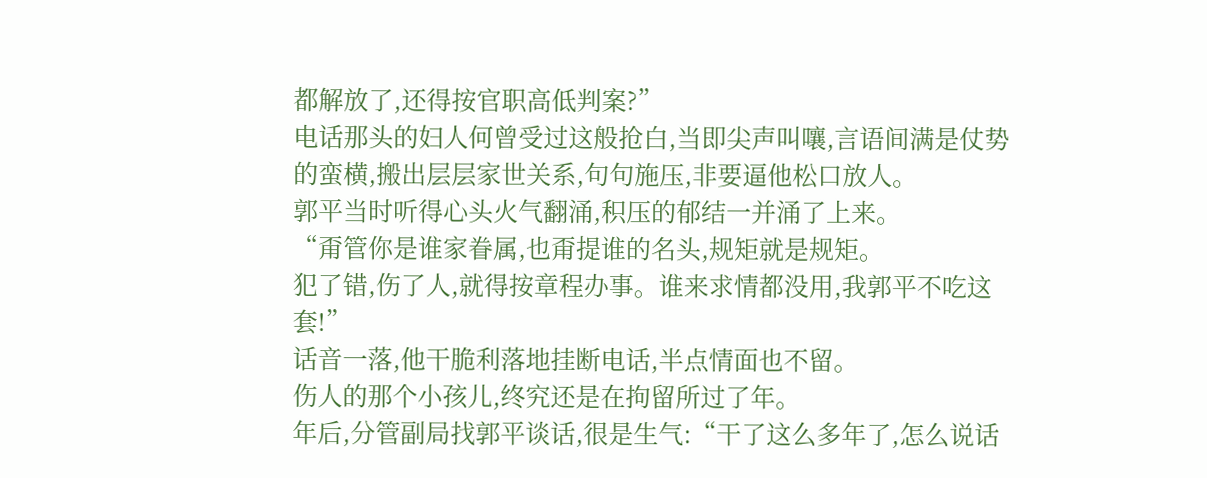都解放了,还得按官职高低判案?”
电话那头的妇人何曾受过这般抢白,当即尖声叫嚷,言语间满是仗势的蛮横,搬出层层家世关系,句句施压,非要逼他松口放人。
郭平当时听得心头火气翻涌,积压的郁结一并涌了上来。
“甭管你是谁家眷属,也甭提谁的名头,规矩就是规矩。
犯了错,伤了人,就得按章程办事。谁来求情都没用,我郭平不吃这套!”
话音一落,他干脆利落地挂断电话,半点情面也不留。
伤人的那个小孩儿,终究还是在拘留所过了年。
年后,分管副局找郭平谈话,很是生气:“干了这么多年了,怎么说话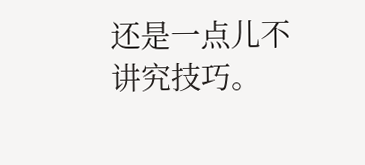还是一点儿不讲究技巧。